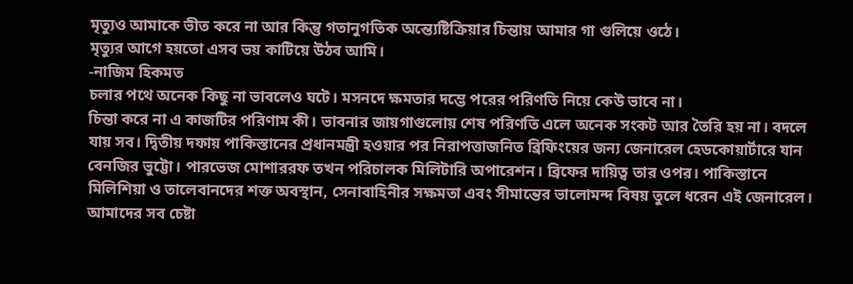মৃত্যুও আমাকে ভীত করে না আর কিন্তু গতানুগতিক অন্ত্যেষ্টিক্রিয়ার চিন্তায় আমার গা গুলিয়ে ওঠে।
মৃত্যুর আগে হয়তো এসব ভয় কাটিয়ে উঠব আমি।
-নাজিম হিকমত
চলার পথে অনেক কিছু না ভাবলেও ঘটে। মসনদে ক্ষমতার দম্ভে পরের পরিণতি নিয়ে কেউ ভাবে না।
চিন্তা করে না এ কাজটির পরিণাম কী। ভাবনার জায়গাগুলোয় শেষ পরিণতি এলে অনেক সংকট আর তৈরি হয় না। বদলে যায় সব। দ্বিতীয় দফায় পাকিস্তানের প্রধানমন্ত্রী হওয়ার পর নিরাপত্তাজনিত ব্রিফিংয়ের জন্য জেনারেল হেডকোয়ার্টারে যান বেনজির ভুট্টো। পারভেজ মোশাররফ তখন পরিচালক মিলিটারি অপারেশন। ব্রিফের দায়িত্ব তার ওপর। পাকিস্তানে মিলিশিয়া ও তালেবানদের শক্ত অবস্থান, সেনাবাহিনীর সক্ষমতা এবং সীমান্তের ভালোমন্দ বিষয় তুলে ধরেন এই জেনারেল।
আমাদের সব চেষ্টা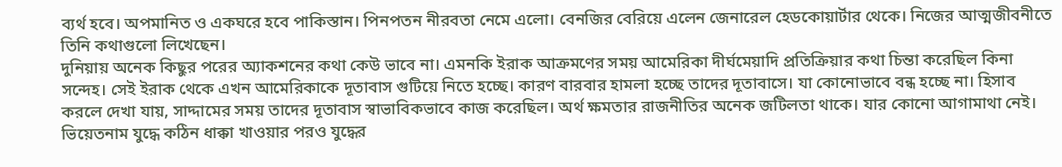ব্যর্থ হবে। অপমানিত ও একঘরে হবে পাকিস্তান। পিনপতন নীরবতা নেমে এলো। বেনজির বেরিয়ে এলেন জেনারেল হেডকোয়ার্টার থেকে। নিজের আত্মজীবনীতে তিনি কথাগুলো লিখেছেন।
দুনিয়ায় অনেক কিছুর পরের অ্যাকশনের কথা কেউ ভাবে না। এমনকি ইরাক আক্রমণের সময় আমেরিকা দীর্ঘমেয়াদি প্রতিক্রিয়ার কথা চিন্তা করেছিল কিনা সন্দেহ। সেই ইরাক থেকে এখন আমেরিকাকে দূতাবাস গুটিয়ে নিতে হচ্ছে। কারণ বারবার হামলা হচ্ছে তাদের দূতাবাসে। যা কোনোভাবে বন্ধ হচ্ছে না। হিসাব করলে দেখা যায়, সাদ্দামের সময় তাদের দূতাবাস স্বাভাবিকভাবে কাজ করেছিল। অর্থ ক্ষমতার রাজনীতির অনেক জটিলতা থাকে। যার কোনো আগামাথা নেই। ভিয়েতনাম যুদ্ধে কঠিন ধাক্কা খাওয়ার পরও যুদ্ধের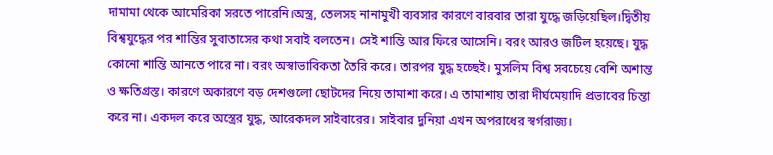দামামা থেকে আমেরিকা সরতে পারেনি।অস্ত্র, তেলসহ নানামুখী ব্যবসার কারণে বারবার তারা যুদ্ধে জড়িয়েছিল।দ্বিতীয় বিশ্বযুদ্ধের পর শান্তির সুবাতাসের কথা সবাই বলতেন। সেই শান্তি আর ফিরে আসেনি। বরং আরও জটিল হয়েছে। যুদ্ধ কোনো শান্তি আনতে পারে না। বরং অস্বাভাবিকতা তৈরি করে। তারপর যুদ্ধ হচ্ছেই। মুসলিম বিশ্ব সবচেয়ে বেশি অশান্ত ও ক্ষতিগ্রস্ত। কারণে অকারণে বড় দেশগুলো ছোটদের নিয়ে তামাশা করে। এ তামাশায় তারা দীর্ঘমেয়াদি প্রভাবের চিন্তা করে না। একদল করে অস্ত্রের যুদ্ধ, আরেকদল সাইবারের। সাইবার দুনিয়া এখন অপরাধের স্বর্গরাজ্য।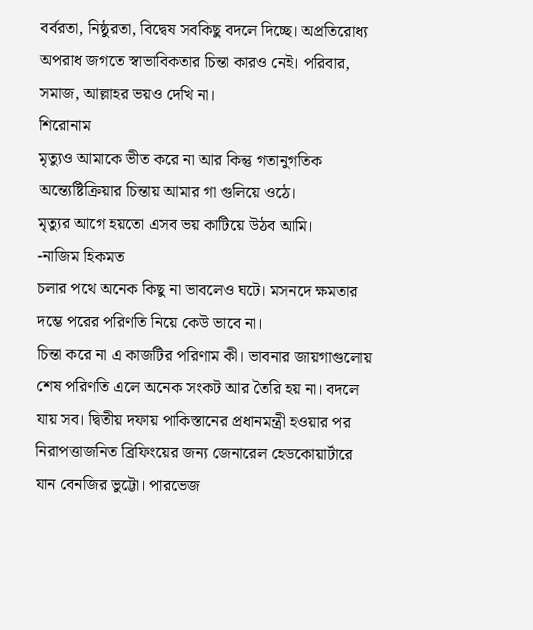বর্বরতা, নিষ্ঠুরতা, বিদ্বেষ সবকিছু বদলে দিচ্ছে। অপ্রতিরোধ্য অপরাধ জগতে স্বাভাবিকতার চিন্তা কারও নেই। পরিবার, সমাজ, আল্লাহর ভয়ও দেখি না।
শিরোনাম
মৃত্যুও আমাকে ভীত করে না আর কিন্তু গতানুগতিক অন্ত্যেষ্টিক্রিয়ার চিন্তায় আমার গা গুলিয়ে ওঠে।
মৃত্যুর আগে হয়তো এসব ভয় কাটিয়ে উঠব আমি।
-নাজিম হিকমত
চলার পথে অনেক কিছু না ভাবলেও ঘটে। মসনদে ক্ষমতার দম্ভে পরের পরিণতি নিয়ে কেউ ভাবে না।
চিন্তা করে না এ কাজটির পরিণাম কী। ভাবনার জায়গাগুলোয় শেষ পরিণতি এলে অনেক সংকট আর তৈরি হয় না। বদলে যায় সব। দ্বিতীয় দফায় পাকিস্তানের প্রধানমন্ত্রী হওয়ার পর নিরাপত্তাজনিত ব্রিফিংয়ের জন্য জেনারেল হেডকোয়ার্টারে যান বেনজির ভুট্টো। পারভেজ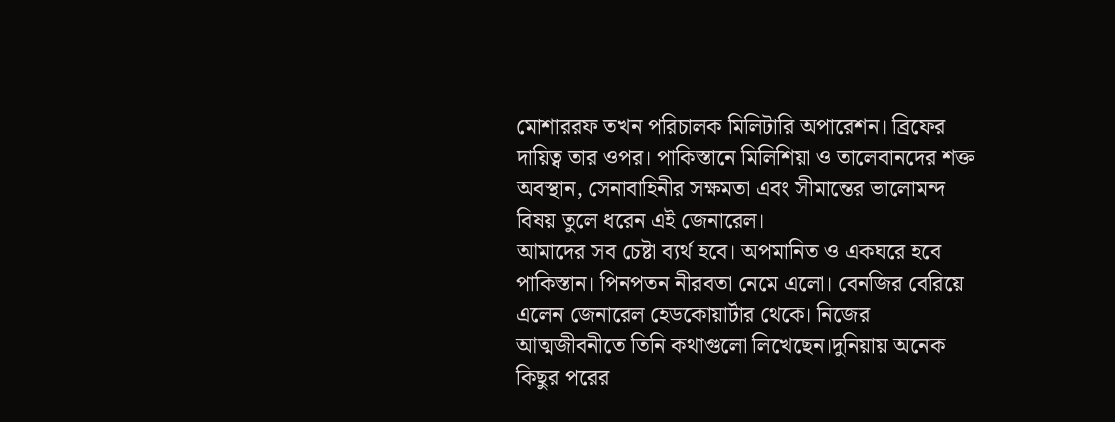মোশাররফ তখন পরিচালক মিলিটারি অপারেশন। ব্রিফের দায়িত্ব তার ওপর। পাকিস্তানে মিলিশিয়া ও তালেবানদের শক্ত অবস্থান, সেনাবাহিনীর সক্ষমতা এবং সীমান্তের ভালোমন্দ বিষয় তুলে ধরেন এই জেনারেল।
আমাদের সব চেষ্টা ব্যর্থ হবে। অপমানিত ও একঘরে হবে পাকিস্তান। পিনপতন নীরবতা নেমে এলো। বেনজির বেরিয়ে এলেন জেনারেল হেডকোয়ার্টার থেকে। নিজের আত্মজীবনীতে তিনি কথাগুলো লিখেছেন।দুনিয়ায় অনেক কিছুর পরের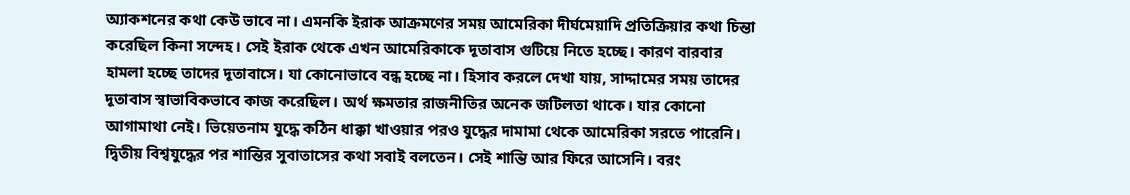অ্যাকশনের কথা কেউ ভাবে না। এমনকি ইরাক আক্রমণের সময় আমেরিকা দীর্ঘমেয়াদি প্রতিক্রিয়ার কথা চিন্তা করেছিল কিনা সন্দেহ। সেই ইরাক থেকে এখন আমেরিকাকে দূতাবাস গুটিয়ে নিতে হচ্ছে। কারণ বারবার হামলা হচ্ছে তাদের দূতাবাসে। যা কোনোভাবে বন্ধ হচ্ছে না। হিসাব করলে দেখা যায়, সাদ্দামের সময় তাদের দূতাবাস স্বাভাবিকভাবে কাজ করেছিল। অর্থ ক্ষমতার রাজনীতির অনেক জটিলতা থাকে। যার কোনো আগামাথা নেই। ভিয়েতনাম যুদ্ধে কঠিন ধাক্কা খাওয়ার পরও যুদ্ধের দামামা থেকে আমেরিকা সরতে পারেনি।
দ্বিতীয় বিশ্বযুদ্ধের পর শান্তির সুবাতাসের কথা সবাই বলতেন। সেই শান্তি আর ফিরে আসেনি। বরং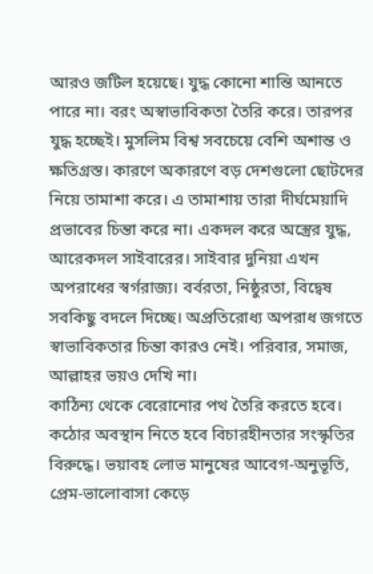আরও জটিল হয়েছে। যুদ্ধ কোনো শান্তি আনতে পারে না। বরং অস্বাভাবিকতা তৈরি করে। তারপর যুদ্ধ হচ্ছেই। মুসলিম বিশ্ব সবচেয়ে বেশি অশান্ত ও ক্ষতিগ্রস্ত। কারণে অকারণে বড় দেশগুলো ছোটদের নিয়ে তামাশা করে। এ তামাশায় তারা দীর্ঘমেয়াদি প্রভাবের চিন্তা করে না। একদল করে অস্ত্রের যুদ্ধ, আরেকদল সাইবারের। সাইবার দুনিয়া এখন অপরাধের স্বর্গরাজ্য। বর্বরতা, নিষ্ঠুরতা, বিদ্বেষ সবকিছু বদলে দিচ্ছে। অপ্রতিরোধ্য অপরাধ জগতে স্বাভাবিকতার চিন্তা কারও নেই। পরিবার, সমাজ, আল্লাহর ভয়ও দেখি না।
কাঠিন্য থেকে বেরোনোর পথ তৈরি করতে হবে। কঠোর অবস্থান নিতে হবে বিচারহীনতার সংস্কৃতির বিরুদ্ধে। ভয়াবহ লোভ মানুষের আবেগ-অনুভূতি, প্রেম-ভালোবাসা কেড়ে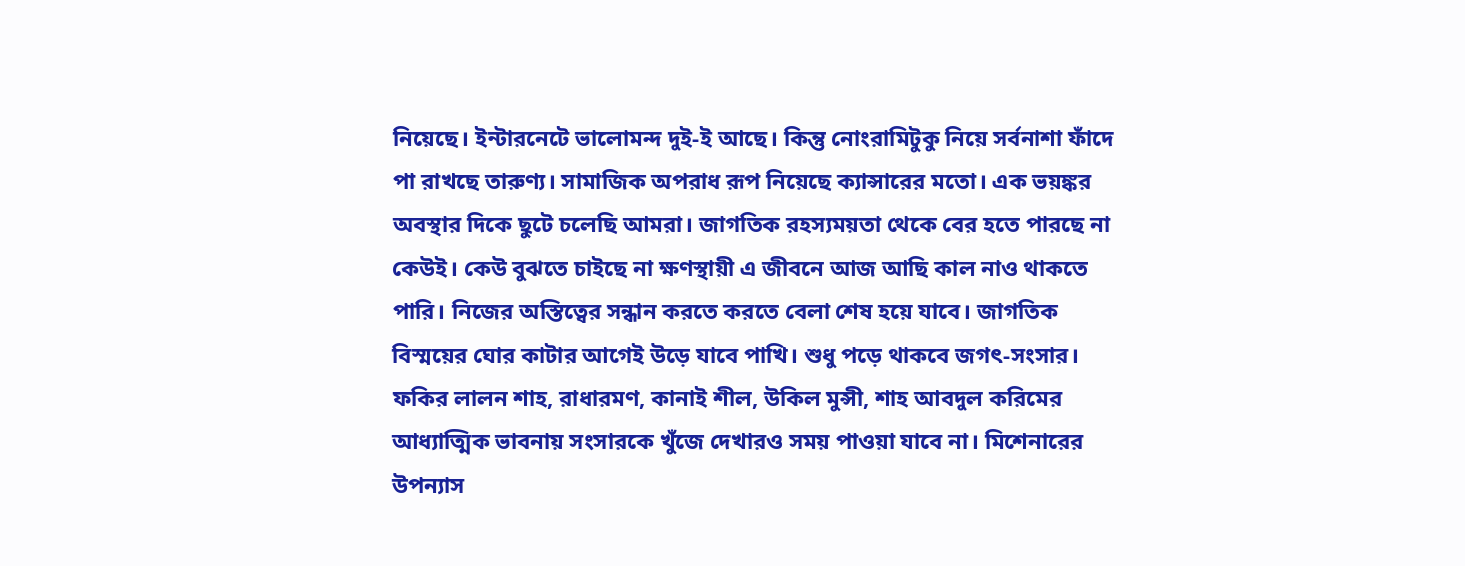নিয়েছে। ইন্টারনেটে ভালোমন্দ দুই-ই আছে। কিন্তু নোংরামিটুকু নিয়ে সর্বনাশা ফাঁদে পা রাখছে তারুণ্য। সামাজিক অপরাধ রূপ নিয়েছে ক্যান্সারের মতো। এক ভয়ঙ্কর অবস্থার দিকে ছুটে চলেছি আমরা। জাগতিক রহস্যময়তা থেকে বের হতে পারছে না কেউই। কেউ বুঝতে চাইছে না ক্ষণস্থায়ী এ জীবনে আজ আছি কাল নাও থাকতে পারি। নিজের অস্তিত্বের সন্ধান করতে করতে বেলা শেষ হয়ে যাবে। জাগতিক বিস্ময়ের ঘোর কাটার আগেই উড়ে যাবে পাখি। শুধু পড়ে থাকবে জগৎ-সংসার। ফকির লালন শাহ, রাধারমণ, কানাই শীল, উকিল মুন্সী, শাহ আবদুল করিমের আধ্যাত্মিক ভাবনায় সংসারকে খুঁজে দেখারও সময় পাওয়া যাবে না। মিশেনারের উপন্যাস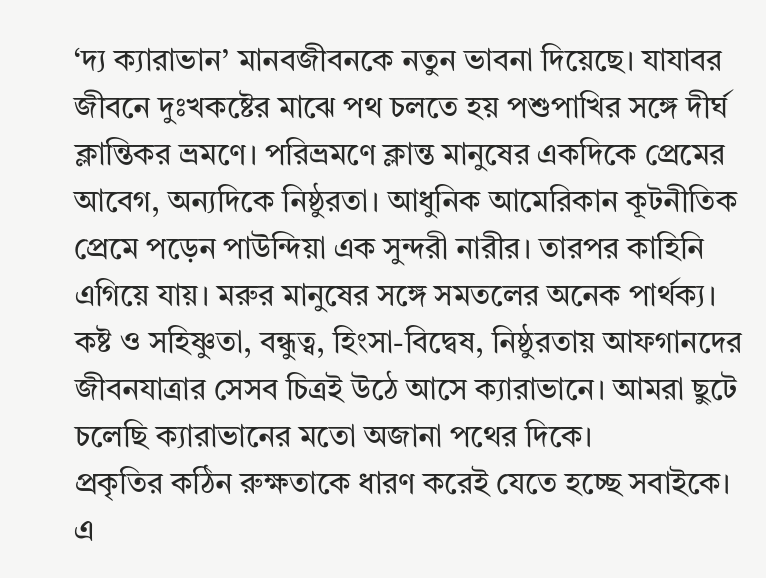‘দ্য ক্যারাভান’ মানবজীবনকে নতুন ভাবনা দিয়েছে। যাযাবর জীবনে দুঃখকষ্টের মাঝে পথ চলতে হয় পশুপাখির সঙ্গে দীর্ঘ ক্লান্তিকর ভ্রমণে। পরিভ্রমণে ক্লান্ত মানুষের একদিকে প্রেমের আবেগ, অন্যদিকে নিষ্ঠুরতা। আধুনিক আমেরিকান কূটনীতিক প্রেমে পড়েন পাউন্দিয়া এক সুন্দরী নারীর। তারপর কাহিনি এগিয়ে যায়। মরুর মানুষের সঙ্গে সমতলের অনেক পার্থক্য। কষ্ট ও সহিষ্ণুতা, বন্ধুত্ব, হিংসা-বিদ্বেষ, নিষ্ঠুরতায় আফগানদের জীবনযাত্রার সেসব চিত্রই উঠে আসে ক্যারাভানে। আমরা ছুটে চলেছি ক্যারাভানের মতো অজানা পথের দিকে।
প্রকৃতির কঠিন রুক্ষতাকে ধারণ করেই যেতে হচ্ছে সবাইকে। এ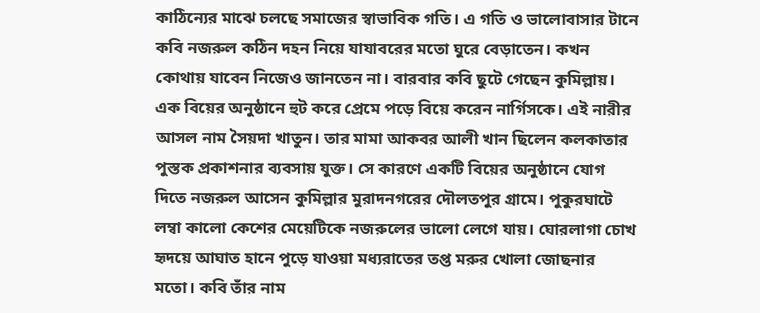কাঠিন্যের মাঝে চলছে সমাজের স্বাভাবিক গতি। এ গতি ও ভালোবাসার টানে কবি নজরুল কঠিন দহন নিয়ে যাযাবরের মতো ঘুরে বেড়াতেন। কখন কোথায় যাবেন নিজেও জানতেন না। বারবার কবি ছুটে গেছেন কুমিল্লায়। এক বিয়ের অনুষ্ঠানে হুট করে প্রেমে পড়ে বিয়ে করেন নার্গিসকে। এই নারীর আসল নাম সৈয়দা খাতুন। তার মামা আকবর আলী খান ছিলেন কলকাতার পুস্তক প্রকাশনার ব্যবসায় যুক্ত। সে কারণে একটি বিয়ের অনুষ্ঠানে যোগ দিতে নজরুল আসেন কুমিল্লার মুরাদনগরের দৌলতপুর গ্রামে। পুকুরঘাটে লম্বা কালো কেশের মেয়েটিকে নজরুলের ভালো লেগে যায়। ঘোরলাগা চোখ হৃদয়ে আঘাত হানে পুড়ে যাওয়া মধ্যরাতের তপ্ত মরুর খোলা জোছনার মতো। কবি তাঁর নাম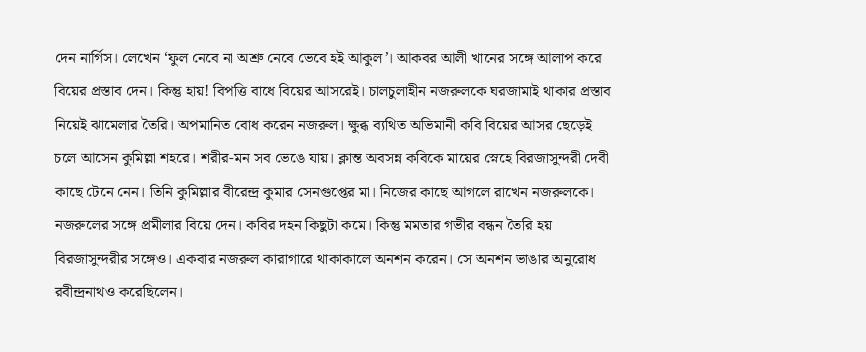দেন নার্গিস। লেখেন ‘ফুল নেবে না অশ্রু নেবে ভেবে হই আকুল’। আকবর আলী খানের সঙ্গে আলাপ করে বিয়ের প্রস্তাব দেন। কিন্তু হায়! বিপত্তি বাধে বিয়ের আসরেই। চালচুলাহীন নজরুলকে ঘরজামাই থাকার প্রস্তাব নিয়েই ঝামেলার তৈরি। অপমানিত বোধ করেন নজরুল। ক্ষুব্ধ ব্যথিত অভিমানী কবি বিয়ের আসর ছেড়েই চলে আসেন কুমিল্লা শহরে। শরীর-মন সব ভেঙে যায়। ক্লান্ত অবসন্ন কবিকে মায়ের স্নেহে বিরজাসুন্দরী দেবী কাছে টেনে নেন। তিনি কুমিল্লার বীরেন্দ্র কুমার সেনগুপ্তের মা। নিজের কাছে আগলে রাখেন নজরুলকে। নজরুলের সঙ্গে প্রমীলার বিয়ে দেন। কবির দহন কিছুটা কমে। কিন্তু মমতার গভীর বন্ধন তৈরি হয় বিরজাসুন্দরীর সঙ্গেও। একবার নজরুল কারাগারে থাকাকালে অনশন করেন। সে অনশন ভাঙার অনুরোধ রবীন্দ্রনাথও করেছিলেন।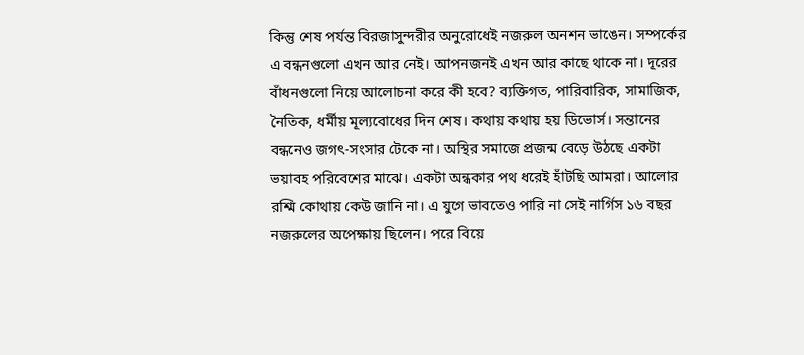কিন্তু শেষ পর্যন্ত বিরজাসুন্দরীর অনুরোধেই নজরুল অনশন ভাঙেন। সম্পর্কের এ বন্ধনগুলো এখন আর নেই। আপনজনই এখন আর কাছে থাকে না। দূরের বাঁধনগুলো নিয়ে আলোচনা করে কী হবে? ব্যক্তিগত, পারিবারিক, সামাজিক, নৈতিক, ধর্মীয় মূল্যবোধের দিন শেষ। কথায় কথায় হয় ডিভোর্স। সন্তানের বন্ধনেও জগৎ-সংসার টেকে না। অস্থির সমাজে প্রজন্ম বেড়ে উঠছে একটা ভয়াবহ পরিবেশের মাঝে। একটা অন্ধকার পথ ধরেই হাঁটছি আমরা। আলোর রশ্মি কোথায় কেউ জানি না। এ যুগে ভাবতেও পারি না সেই নার্গিস ১৬ বছর নজরুলের অপেক্ষায় ছিলেন। পরে বিয়ে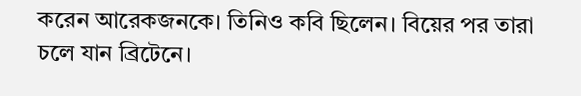করেন আরেকজনকে। তিনিও কবি ছিলেন। বিয়ের পর তারা চলে যান ব্রিটেনে।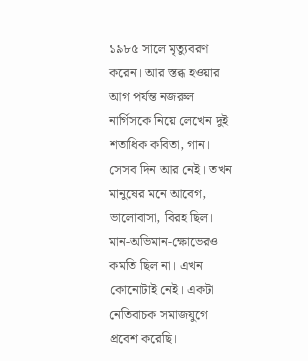১৯৮৫ সালে মৃত্যুবরণ করেন। আর স্তব্ধ হওয়ার আগ পর্যন্ত নজরুল নার্গিসকে নিয়ে লেখেন দুই শতাধিক কবিতা, গান। সেসব দিন আর নেই। তখন মানুষের মনে আবেগ, ভালোবাসা, বিরহ ছিল। মান-অভিমান-ক্ষোভেরও কমতি ছিল না। এখন কোনোটাই নেই। একটা নেতিবাচক সমাজযুগে প্রবেশ করেছি।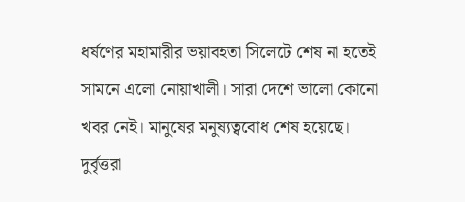ধর্ষণের মহামারীর ভয়াবহতা সিলেটে শেষ না হতেই সামনে এলো নোয়াখালী। সারা দেশে ভালো কোনো খবর নেই। মানুষের মনুষ্যত্ববোধ শেষ হয়েছে। দুর্বৃত্তরা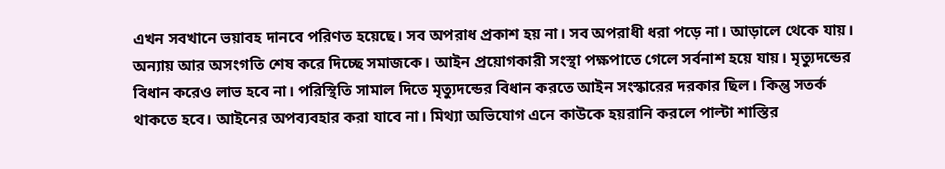এখন সবখানে ভয়াবহ দানবে পরিণত হয়েছে। সব অপরাধ প্রকাশ হয় না। সব অপরাধী ধরা পড়ে না। আড়ালে থেকে যায়। অন্যায় আর অসংগতি শেষ করে দিচ্ছে সমাজকে। আইন প্রয়োগকারী সংস্থা পক্ষপাতে গেলে সর্বনাশ হয়ে যায়। মৃত্যুদন্ডের বিধান করেও লাভ হবে না। পরিস্থিতি সামাল দিতে মৃত্যুদন্ডের বিধান করতে আইন সংস্কারের দরকার ছিল। কিন্তু সতর্ক থাকতে হবে। আইনের অপব্যবহার করা যাবে না। মিথ্যা অভিযোগ এনে কাউকে হয়রানি করলে পাল্টা শাস্তির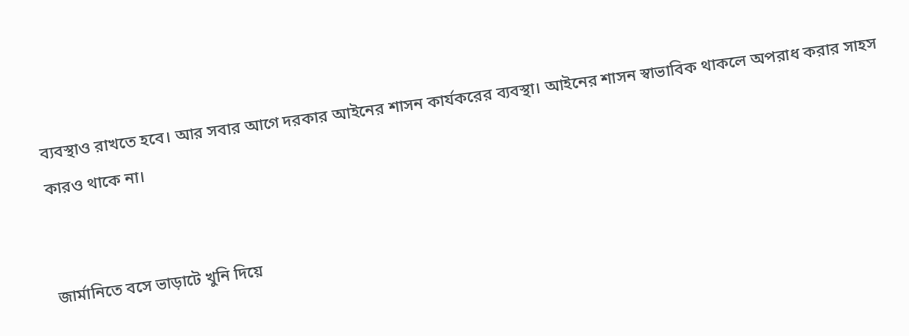ব্যবস্থাও রাখতে হবে। আর সবার আগে দরকার আইনের শাসন কার্যকরের ব্যবস্থা। আইনের শাসন স্বাভাবিক থাকলে অপরাধ করার সাহস কারও থাকে না।


জার্মানিতে বসে ভাড়াটে খুনি দিয়ে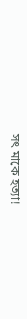সৎ মাকে হত্যা!